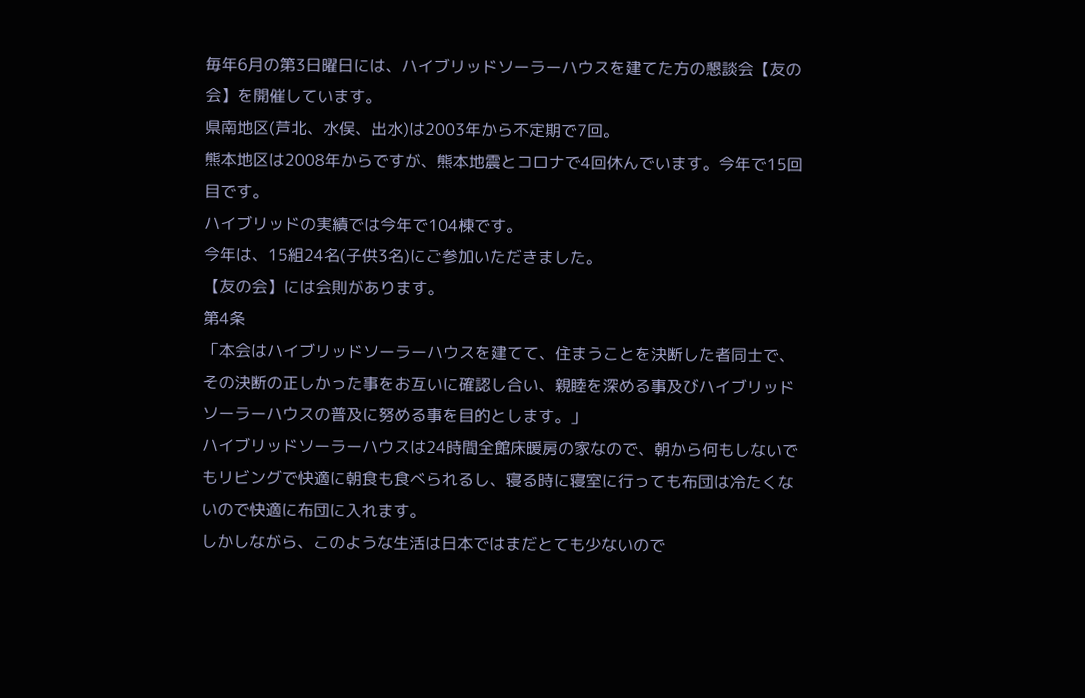毎年6月の第3日曜日には、ハイブリッドソーラーハウスを建てた方の懇談会【友の会】を開催しています。
県南地区(芦北、水俣、出水)は2003年から不定期で7回。
熊本地区は2008年からですが、熊本地震とコロナで4回休んでいます。今年で15回目です。
ハイブリッドの実績では今年で104棟です。
今年は、15組24名(子供3名)にご参加いただきました。
【友の会】には会則があります。
第4条
「本会はハイブリッドソーラーハウスを建てて、住まうことを決断した者同士で、その決断の正しかった事をお互いに確認し合い、親睦を深める事及びハイブリッドソーラーハウスの普及に努める事を目的とします。」
ハイブリッドソーラーハウスは24時間全館床暖房の家なので、朝から何もしないでもリビングで快適に朝食も食べられるし、寝る時に寝室に行っても布団は冷たくないので快適に布団に入れます。
しかしながら、このような生活は日本ではまだとても少ないので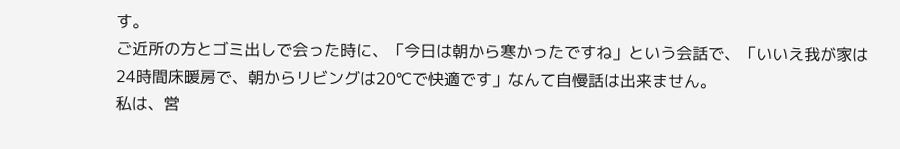す。
ご近所の方とゴミ出しで会った時に、「今日は朝から寒かったですね」という会話で、「いいえ我が家は24時間床暖房で、朝からリビングは20℃で快適です」なんて自慢話は出来ません。
私は、営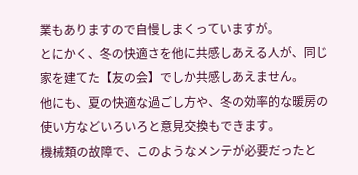業もありますので自慢しまくっていますが。
とにかく、冬の快適さを他に共感しあえる人が、同じ家を建てた【友の会】でしか共感しあえません。
他にも、夏の快適な過ごし方や、冬の効率的な暖房の使い方などいろいろと意見交換もできます。
機械類の故障で、このようなメンテが必要だったと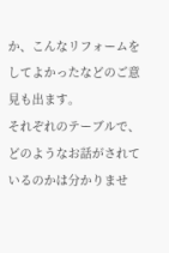か、こんなリフォームをしてよかったなどのご意見も出ます。
それぞれのテーブルで、どのようなお話がされているのかは分かりませ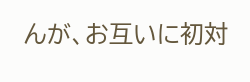んが、お互いに初対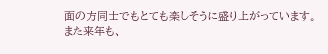面の方同士でもとても楽しそうに盛り上がっています。
また来年も、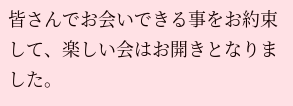皆さんでお会いできる事をお約束して、楽しい会はお開きとなりました。